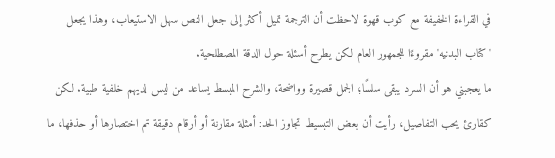في القراءة الخفيفة مع كوب قهوة لاحظت أن الترجمة تميل أكثر إلى جعل النص سهل الاستيعاب، وهذا يجعل 'كتاب البدنيه' مقروءًا للجمهور العام لكن يطرح أسئلة حول الدقة المصطلحية.
ما يعجبني هو أن السرد يبقى سلسًا؛ الجمل قصيرة وواضحة، والشرح المبسط يساعد من ليس لديهم خلفية طبية. لكن كقارئ يحب التفاصيل، رأيت أن بعض التبسيط تجاوز الحد: أمثلة مقارنة أو أرقام دقيقة تم اختصارها أو حذفها، ما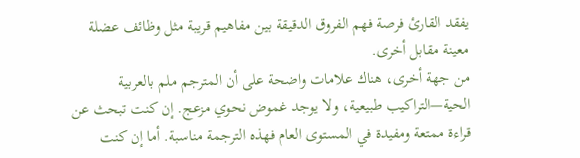يفقد القارئ فرصة فهم الفروق الدقيقة بين مفاهيم قريبة مثل وظائف عضلة معينة مقابل أخرى.
من جهة أخرى، هناك علامات واضحة على أن المترجم ملم بالعربية الحية—التراكيب طبيعية، ولا يوجد غموض نحوي مزعج. إن كنت تبحث عن قراءة ممتعة ومفيدة في المستوى العام فهذه الترجمة مناسبة. أما إن كنت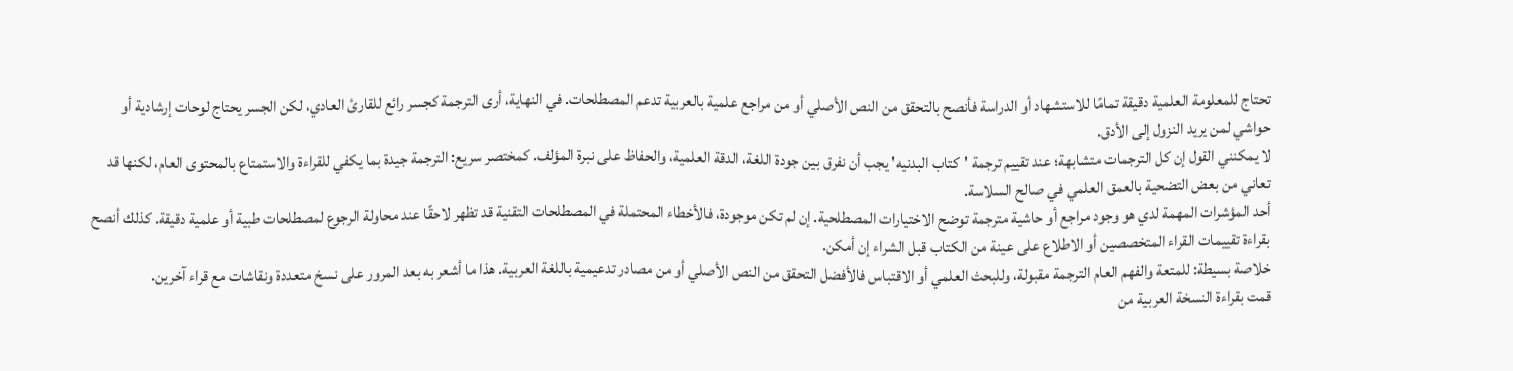تحتاج للمعلومة العلمية دقيقة تمامًا للاستشهاد أو الدراسة فأنصح بالتحقق من النص الأصلي أو من مراجع علمية بالعربية تدعم المصطلحات. في النهاية، أرى الترجمة كجسر رائع للقارئ العادي، لكن الجسر يحتاج لوحات إرشادية أو حواشي لمن يريد النزول إلى الأدق.
لا يمكنني القول إن كل الترجمات متشابهة؛ عند تقييم ترجمة 'كتاب البدنيه' يجب أن نفرق بين جودة اللغة، الدقة العلمية، والحفاظ على نبرة المؤلف. كمختصر سريع: الترجمة جيدة بما يكفي للقراءة والاستمتاع بالمحتوى العام، لكنها قد تعاني من بعض التضحية بالعمق العلمي في صالح السلاسة.
أحد المؤشرات المهمة لدي هو وجود مراجع أو حاشية مترجمة توضح الاختيارات المصطلحية. إن لم تكن موجودة، فالأخطاء المحتملة في المصطلحات التقنية قد تظهر لاحقًا عند محاولة الرجوع لمصطلحات طبية أو علمية دقيقة. كذلك أنصح بقراءة تقييمات القراء المتخصصين أو الاطلاع على عينة من الكتاب قبل الشراء إن أمكن.
خلاصة بسيطة: للمتعة والفهم العام الترجمة مقبولة، وللبحث العلمي أو الاقتباس فالأفضل التحقق من النص الأصلي أو من مصادر تدعيمية باللغة العربية. هذا ما أشعر به بعد المرور على نسخ متعددة ونقاشات مع قراء آخرين.
قمت بقراءة النسخة العربية من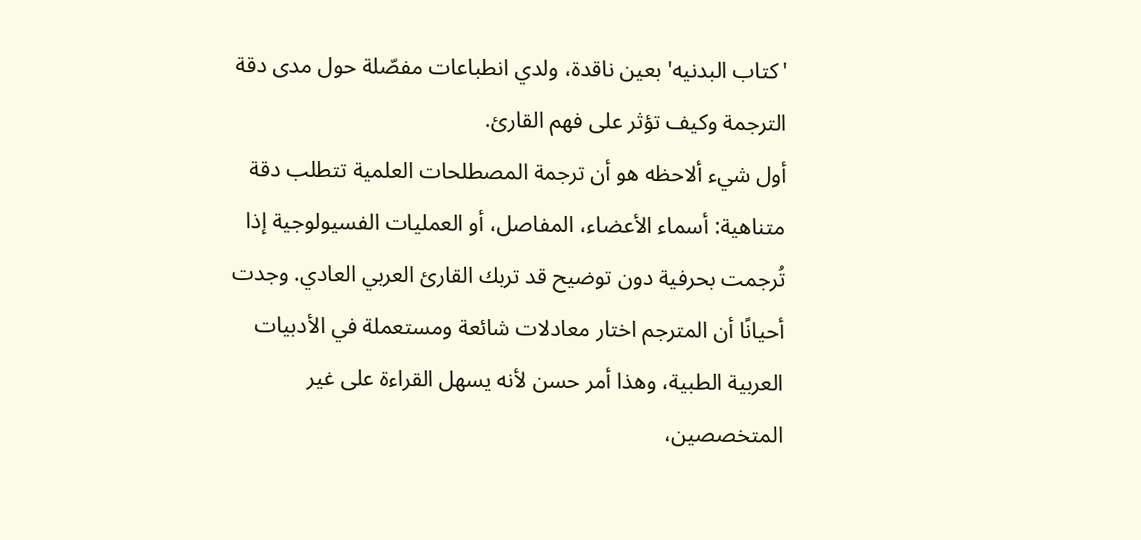'كتاب البدنيه' بعين ناقدة، ولدي انطباعات مفصّلة حول مدى دقة الترجمة وكيف تؤثر على فهم القارئ.
أول شيء ألاحظه هو أن ترجمة المصطلحات العلمية تتطلب دقة متناهية: أسماء الأعضاء، المفاصل، أو العمليات الفسيولوجية إذا تُرجمت بحرفية دون توضيح قد تربك القارئ العربي العادي. وجدت أحيانًا أن المترجم اختار معادلات شائعة ومستعملة في الأدبيات العربية الطبية، وهذا أمر حسن لأنه يسهل القراءة على غير المتخصصين،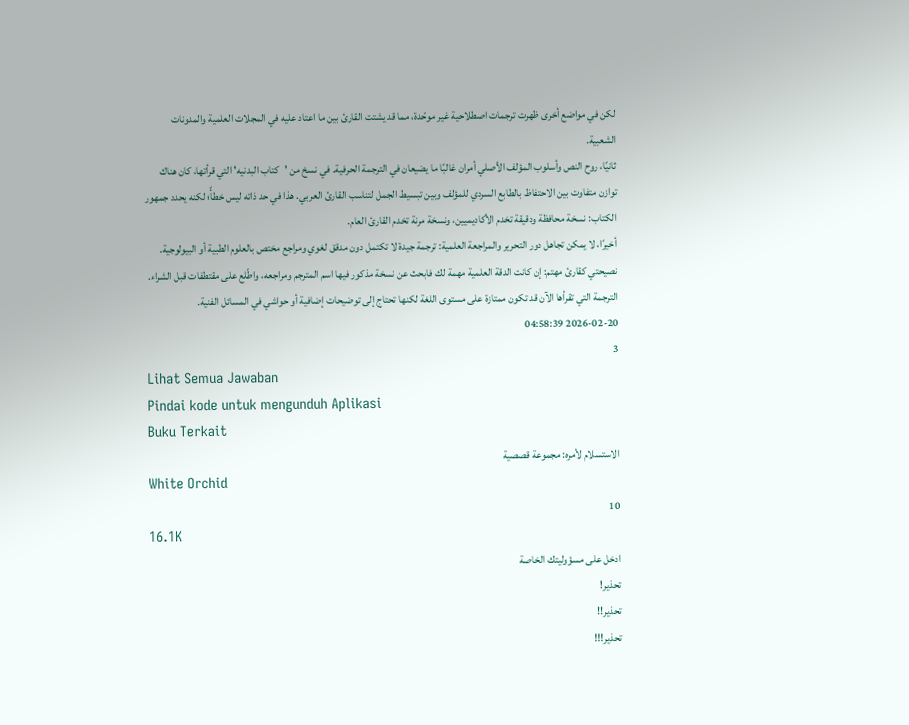لكن في مواضع أخرى ظهرت ترجمات اصطلاحية غير موحّدة، مما قد يشتت القارئ بين ما اعتاد عليه في المجلات العلمية والمدونات الشعبية.
ثانيًا، روح النص وأسلوب المؤلف الأصلي أمران غالبًا ما يضيعان في الترجمة الحرفية. في نسخ من 'كتاب البدنيه' التي قرأتها، كان هناك توازن متفاوت بين الاحتفاظ بالطابع السردي للمؤلف وبين تبسيط الجمل لتناسب القارئ العربي. هذا في حد ذاته ليس خطأً؛ لكنه يحدد جمهور الكتاب: نسخة محافظة ودقيقة تخدم الأكاديميين، ونسخة مرنة تخدم القارئ العام.
أخيرًا، لا يمكن تجاهل دور التحرير والمراجعة العلمية: ترجمة جيدة لا تكتمل دون مدقق لغوي ومراجع مختص بالعلوم الطبية أو البيولوجية. نصيحتي كقارئ مهتم: إن كانت الدقة العلمية مهمة لك فابحث عن نسخة مذكور فيها اسم المترجم ومراجعه، واطّلع على مقتطفات قبل الشراء. الترجمة التي تقرأها الآن قد تكون ممتازة على مستوى اللغة لكنها تحتاج إلى توضيحات إضافية أو حواشي في المسائل الفنية.
2026-02-20 04:58:39
3
Lihat Semua Jawaban
Pindai kode untuk mengunduh Aplikasi
Buku Terkait
الاستسلام لأمره: مجموعة قصصية
White Orchid
10
16.1K
ادخل على مسؤوليتك الخاصة
تحذير!
تحذير!!
تحذير!!!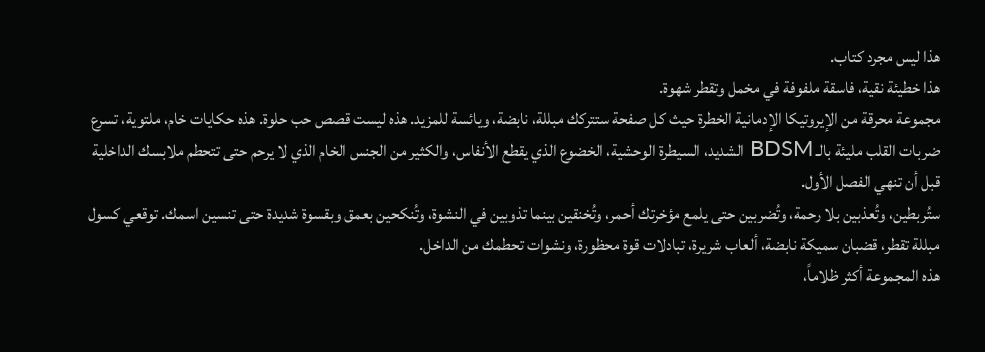هذا ليس مجرد كتاب.
هذا خطيئة نقية، فاسقة ملفوفة في مخمل وتقطر شهوة.
مجموعة محرقة من الإيروتيكا الإدمانية الخطرة حيث كل صفحة ستتركك مبللة، نابضة، ويائسة للمزيد. هذه ليست قصص حب حلوة. هذه حكايات خام، ملتوية، تسرع ضربات القلب مليئة بالـ BDSM الشديد، السيطرة الوحشية، الخضوع الذي يقطع الأنفاس، والكثير من الجنس الخام الذي لا يرحم حتى تتحطم ملابسك الداخلية قبل أن تنهي الفصل الأول.
ستُربطين، وتُعذبين بلا رحمة، وتُضربين حتى يلمع مؤخرتك أحمر، وتُخنقين بينما تذوبين في النشوة، وتُنكحين بعمق وبقسوة شديدة حتى تنسين اسمك. توقعي كسول مبللة تقطر، قضبان سميكة نابضة، ألعاب شريرة، تبادلات قوة محظورة، ونشوات تحطمك من الداخل.
هذه المجموعة أكثر ظلاماً،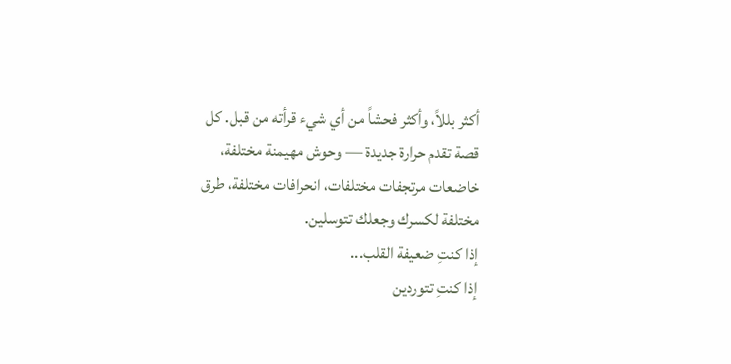أكثر بللاً، وأكثر فحشاً من أي شيء قرأته من قبل. كل قصة تقدم حرارة جديدة — وحوش مهيمنة مختلفة، خاضعات مرتجفات مختلفات، انحرافات مختلفة، طرق مختلفة لكسرك وجعلك تتوسلين.
إذا كنتِ ضعيفة القلب...
إذا كنتِ تتوردين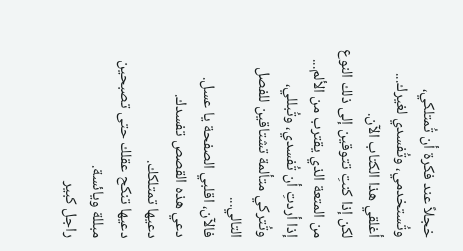خجلاً عند فكرة أن تُمتلكي، وتُستخدمي، وتُفسدي لغيرك...
أغلقي هذا الكتاب الآن.
لكن إذا كنتِ تتوقين إلى ذلك النوع من المتعة الذي يقترب من الألم...
إذا أردتِ أن تُفسدي، وتُبللي، وتُتركي متألمة تشتاقين للفصل التالي...
فالآن، اقلبي الصفحة يا عسل.
دعي هذه القصص تفسدك.
دعيها تمتلكك.
دعيها تنكح عقلك حتى تصبحين مبللة ويائسة.
راجل كبير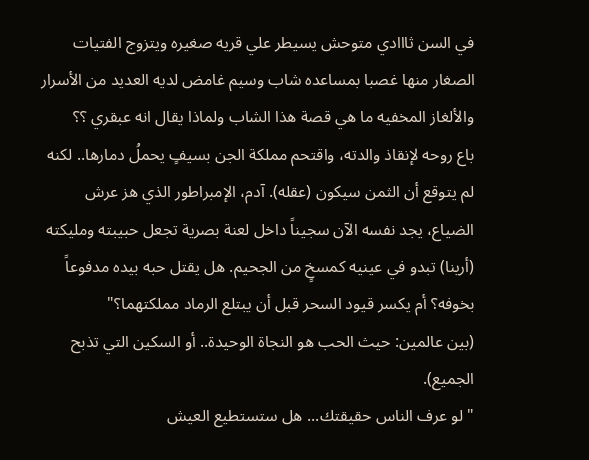في السن ثااادي متوحش يسيطر علي قريه صغيره ويتزوج الفتيات الصغار منها غصبا بمساعده شاب وسيم غامض لديه العديد من الأسرار والألغاز المخفيه ما هي قصة هذا الشاب ولماذا يقال انه عبقري ؟؟
باع روحه لإنقاذ والدته، واقتحم مملكة الجن بسيفٍ يحملُ دمارها.. لكنه لم يتوقع أن الثمن سيكون (عقله). آدم، الإمبراطور الذي هز عرش الضياع، يجد نفسه الآن سجيناً داخل لعنة بصرية تجعل حبيبته ومليكته (أرينا) تبدو في عينيه كمسخٍ من الجحيم. هل يقتل حبه بيده مدفوعاً بخوفه؟ أم يكسر قيود السحر قبل أن يبتلع الرماد مملكتهما؟"
(بين عالمين: حيث الحب هو النجاة الوحيدة.. أو السكين التي تذبح الجميع).
"لو عرف الناس حقيقتك... هل ستستطيع العيش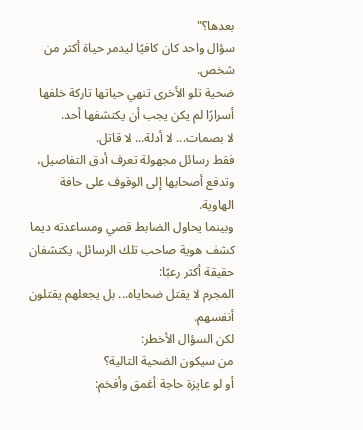بعدها؟"
سؤال واحد كان كافيًا ليدمر حياة أكثر من شخص.
ضحية تلو الأخرى تنهي حياتها تاركة خلفها أسرارًا لم يكن يجب أن يكتشفها أحد.
لا بصمات... لا أدلة... لا قاتل.
فقط رسائل مجهولة تعرف أدق التفاصيل، وتدفع أصحابها إلى الوقوف على حافة الهاوية.
وبينما يحاول الضابط قصي ومساعدته ديما كشف هوية صاحب تلك الرسائل، يكتشفان حقيقة أكثر رعبًا:
المجرم لا يقتل ضحاياه... بل يجعلهم يقتلون أنفسهم.
لكن السؤال الأخطر:
من سيكون الضحية التالية؟
أو لو عايزة حاجة أغمق وأفخم: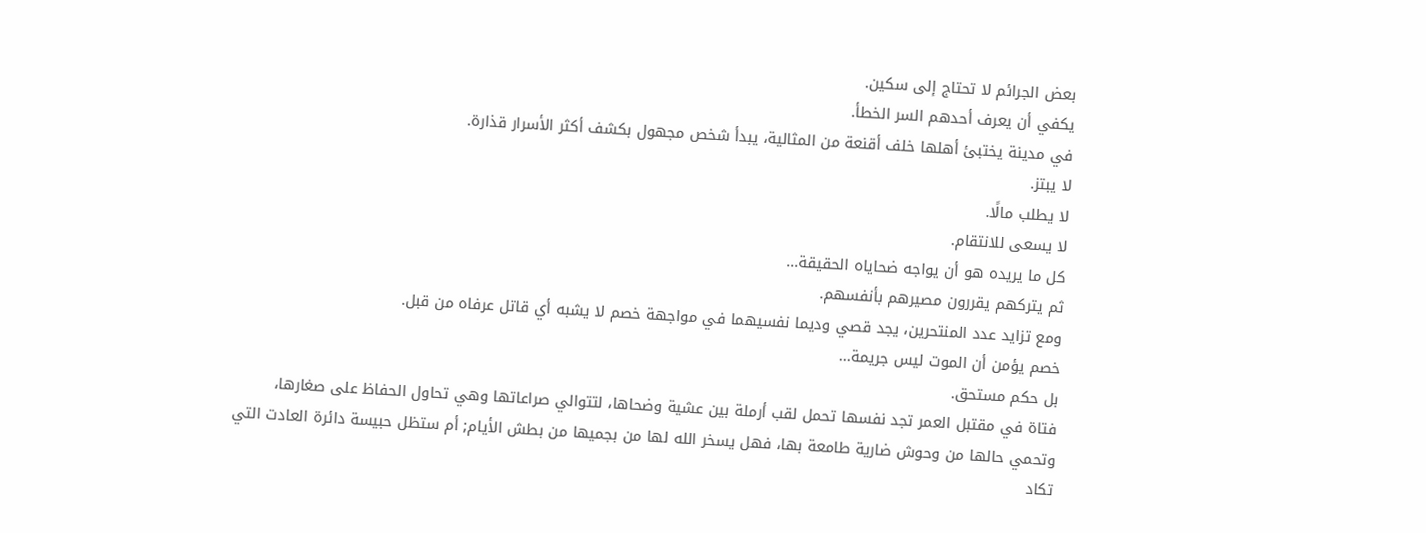بعض الجرائم لا تحتاج إلى سكين.
يكفي أن يعرف أحدهم السر الخطأ.
في مدينة يختبئ أهلها خلف أقنعة من المثالية، يبدأ شخص مجهول بكشف أكثر الأسرار قذارة.
لا يبتز.
لا يطلب مالًا.
لا يسعى للانتقام.
كل ما يريده هو أن يواجه ضحاياه الحقيقة...
ثم يتركهم يقررون مصيرهم بأنفسهم.
ومع تزايد عدد المنتحرين، يجد قصي وديما نفسيهما في مواجهة خصم لا يشبه أي قاتل عرفاه من قبل.
خصم يؤمن أن الموت ليس جريمة...
بل حكم مستحق.
فتاة في مقتبل العمر تجد نفسها تحمل لقب أرملة بين عشية وضحاها، لتتوالي صراعاتها وهي تحاول الحفاظ على صغارها، وتحمي حالها من وحوش ضارية طامعة بها، فهل يسخر الله لها من بجميها من بطش الأيام; أم ستظل حبيسة دائرة العادت التي تكاد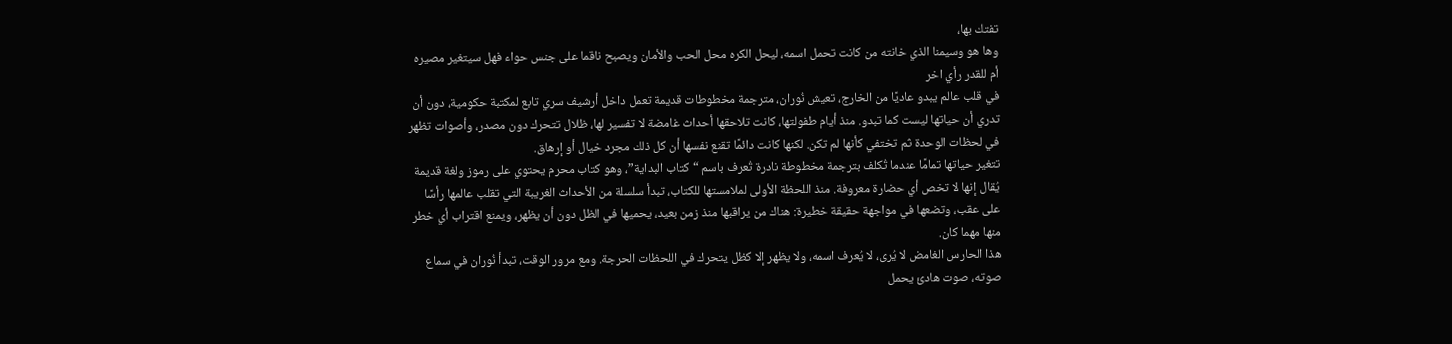تفتك بها،
وها هو وسيمنا الذي خانته من كانت تحمل اسمه، ليحل الكره محل الحب والأمان ويصبح ناقما على جنس حواء فهل سيتغير مصيره أم للقدر رأي اخر
في قلب عالم يبدو عاديًا من الخارج، تعيش نُوران، مترجمة مخطوطات قديمة تعمل داخل أرشيف سري تابع لمكتبة حكومية، دون أن تدري أن حياتها ليست كما تبدو. منذ أيام طفولتها، كانت تلاحقها أحداث غامضة لا تفسير لها، ظلال تتحرك دون مصدر، وأصوات تظهر في لحظات الوحدة ثم تختفي كأنها لم تكن. لكنها كانت دائمًا تقنع نفسها أن كل ذلك مجرد خيال أو إرهاق.
تتغير حياتها تمامًا عندما تُكلف بترجمة مخطوطة نادرة تُعرف باسم “كتاب البداية”، وهو كتاب محرم يحتوي على رموز ولغة قديمة يُقال إنها لا تخص أي حضارة معروفة. منذ اللحظة الأولى لملامستها للكتاب، تبدأ سلسلة من الأحداث الغريبة التي تقلب عالمها رأسًا على عقب، وتضعها في مواجهة حقيقة خطيرة: هناك من يراقبها منذ زمن بعيد، يحميها في الظل دون أن يظهر، ويمنع اقتراب أي خطر منها مهما كان.
هذا الحارس الغامض لا يُرى، لا يُعرف اسمه، ولا يظهر إلا كظل يتحرك في اللحظات الحرجة. ومع مرور الوقت، تبدأ نُوران في سماع صوته، صوت هادئ يحمل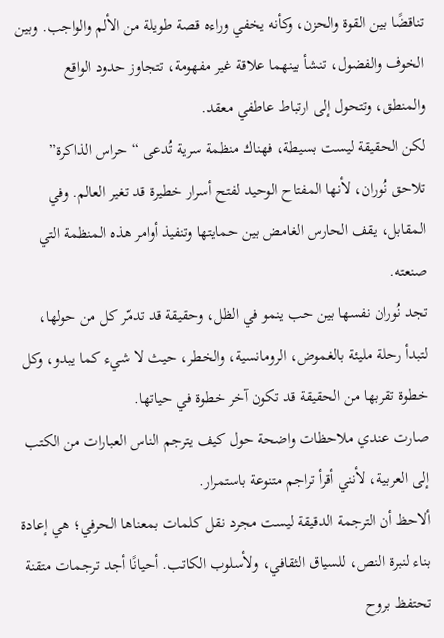تناقضًا بين القوة والحزن، وكأنه يخفي وراءه قصة طويلة من الألم والواجب. وبين الخوف والفضول، تنشأ بينهما علاقة غير مفهومة، تتجاوز حدود الواقع والمنطق، وتتحول إلى ارتباط عاطفي معقد.
لكن الحقيقة ليست بسيطة، فهناك منظمة سرية تُدعى “حراس الذاكرة” تلاحق نُوران، لأنها المفتاح الوحيد لفتح أسرار خطيرة قد تغير العالم. وفي المقابل، يقف الحارس الغامض بين حمايتها وتنفيذ أوامر هذه المنظمة التي صنعته.
تجد نُوران نفسها بين حب ينمو في الظل، وحقيقة قد تدمّر كل من حولها، لتبدأ رحلة مليئة بالغموض، الرومانسية، والخطر، حيث لا شيء كما يبدو، وكل خطوة تقربها من الحقيقة قد تكون آخر خطوة في حياتها.
صارت عندي ملاحظات واضحة حول كيف يترجم الناس العبارات من الكتب إلى العربية، لأنني أقرأ تراجم متنوعة باستمرار.
ألاحظ أن الترجمة الدقيقة ليست مجرد نقل كلمات بمعناها الحرفي؛ هي إعادة بناء لنبرة النص، للسياق الثقافي، ولأسلوب الكاتب. أحيانًا أجد ترجمات متقنة تحتفظ بروح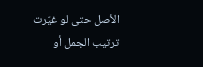الأصل حتى لو غيّرت ترتيب الجمل أو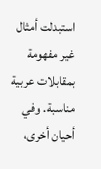استبدلت أمثال غير مفهومة بمقابلات عربية مناسبة. وفي أحيان أخرى،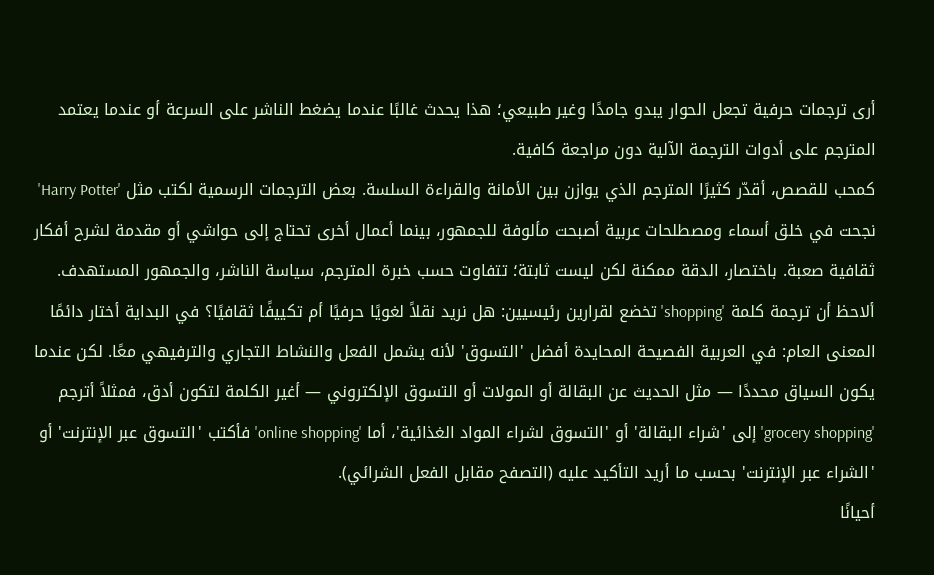أرى ترجمات حرفية تجعل الحوار يبدو جامدًا وغير طبيعي؛ هذا يحدث غالبًا عندما يضغط الناشر على السرعة أو عندما يعتمد المترجم على أدوات الترجمة الآلية دون مراجعة كافية.
كمحب للقصص، أقدّر كثيرًا المترجم الذي يوازن بين الأمانة والقراءة السلسة. بعض الترجمات الرسمية لكتب مثل 'Harry Potter' نجحت في خلق أسماء ومصطلحات عربية أصبحت مألوفة للجمهور، بينما أعمال أخرى تحتاج إلى حواشي أو مقدمة لشرح أفكار ثقافية صعبة. باختصار، الدقة ممكنة لكن ليست ثابتة؛ تتفاوت حسب خبرة المترجم، سياسة الناشر، والجمهور المستهدف.
ألاحظ أن ترجمة كلمة 'shopping' تخضع لقرارين رئيسيين: هل نريد نقلاً لغويًا حرفيًا أم تكييفًا ثقافيًا؟ في البداية أختار دائمًا المعنى العام: في العربية الفصيحة المحايدة أفضل 'التسوق' لأنه يشمل الفعل والنشاط التجاري والترفيهي معًا. لكن عندما يكون السياق محددًا — مثل الحديث عن البقالة أو المولات أو التسوق الإلكتروني — أغير الكلمة لتكون أدق، فمثلاً أترجم 'grocery shopping' إلى 'شراء البقالة' أو 'التسوق لشراء المواد الغذائية'، أما 'online shopping' فأكتب 'التسوق عبر الإنترنت' أو 'الشراء عبر الإنترنت' بحسب ما أريد التأكيد عليه (التصفح مقابل الفعل الشرائي).
أحيانًا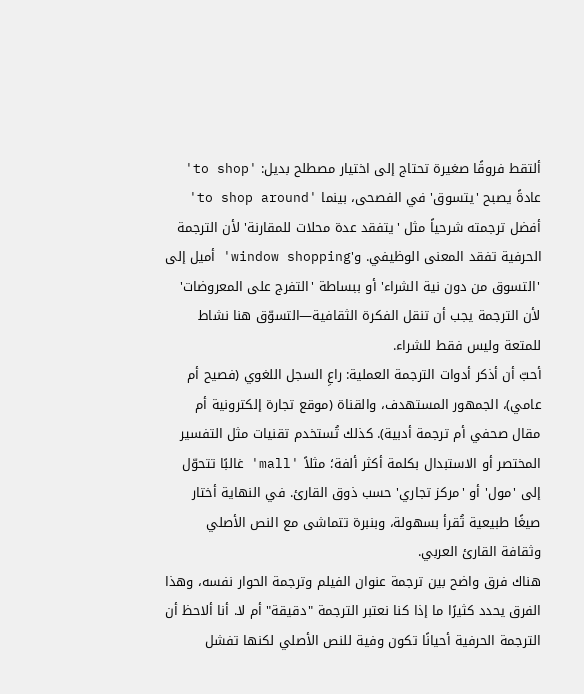ألتقط فروقًا صغيرة تحتاج إلى اختيار مصطلح بديل: 'to shop' عادةً يصبح 'يتسوق' في الفصحى، بينما 'to shop around' أفضل ترجمته شرحياً مثل 'يتفقد عدة محلات للمقارنة' لأن الترجمة الحرفية تفقد المعنى الوظيفي. و'window shopping' أميل إلى 'التسوق من دون نية الشراء' أو ببساطة 'التفرج على المعروضات' لأن الترجمة يجب أن تنقل الفكرة الثقافية—التسوّق هنا نشاط للمتعة وليس فقط للشراء.
أحبّ أن أذكر أدوات الترجمة العملية: راعِ السجل اللغوي (فصيح أم عامي)، الجمهور المستهدف، والقناة (موقع تجارة إلكترونية أم مقال صحفي أم ترجمة أدبية). كذلك تُستخدم تقنيات مثل التفسير المختصر أو الاستبدال بكلمة أكثر ألفة؛ مثلاً 'mall' غالبًا تتحوّل إلى 'مول' أو 'مركز تجاري' حسب ذوق القارئ. في النهاية أختار صيغًا طبيعية تُقرأ بسهولة، وبنبرة تتماشى مع النص الأصلي وثقافة القارئ العربي.
هناك فرق واضح بين ترجمة عنوان الفيلم وترجمة الحوار نفسه، وهذا الفرق يحدد كثيرًا ما إذا كنا نعتبر الترجمة "دقيقة" أم لا. أنا ألاحظ أن الترجمة الحرفية أحيانًا تكون وفية للنص الأصلي لكنها تفشل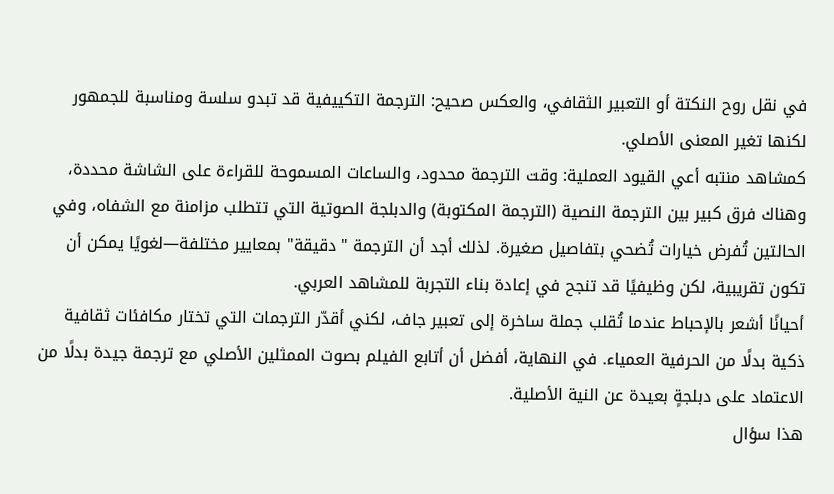في نقل روح النكتة أو التعبير الثقافي، والعكس صحيح: الترجمة التكييفية قد تبدو سلسة ومناسبة للجمهور لكنها تغير المعنى الأصلي.
كمشاهد منتبه أعي القيود العملية: وقت الترجمة محدود، والساعات المسموحة للقراءة على الشاشة محددة، وهناك فرق كبير بين الترجمة النصية (الترجمة المكتوبة) والدبلجة الصوتية التي تتطلب مزامنة مع الشفاه، وفي الحالتين تُفرض خيارات تُضحي بتفاصيل صغيرة. لذلك أجد أن الترجمة "دقيقة" بمعايير مختلفة—لغويًا يمكن أن تكون تقريبية، لكن وظيفيًا قد تنجح في إعادة بناء التجربة للمشاهد العربي.
أحيانًا أشعر بالإحباط عندما تُقلب جملة ساخرة إلى تعبير جاف، لكني أقدّر الترجمات التي تختار مكافئات ثقافية ذكية بدلًا من الحرفية العمياء. في النهاية، أفضل أن أتابع الفيلم بصوت الممثلين الأصلي مع ترجمة جيدة بدلًا من الاعتماد على دبلجةٍ بعيدة عن النية الأصلية.
هذا سؤال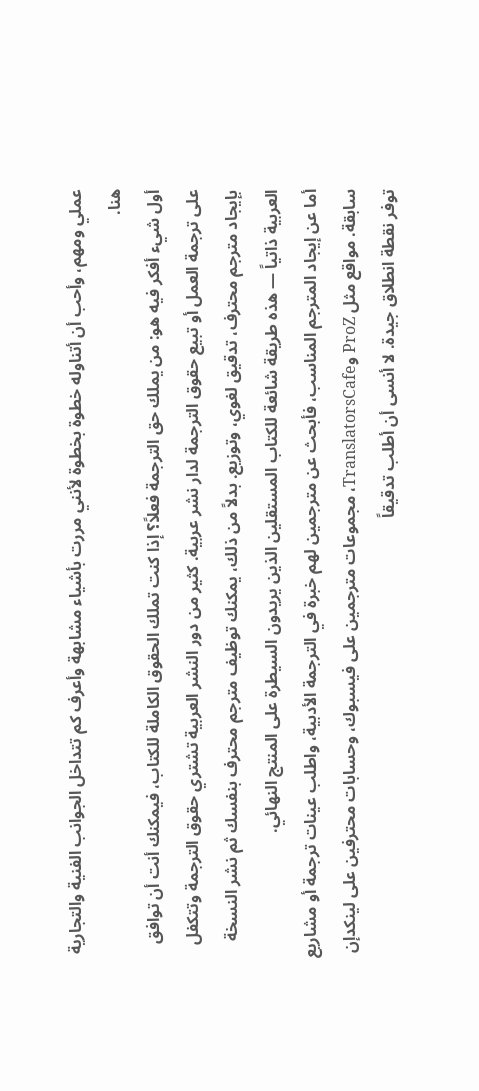عملي ومهم، وأحب أن أتناوله خطوة بخطوة لأنني مررت بأشياء مشابهة وأعرف كم تتداخل الجوانب الفنية والتجارية هنا.
أول شيء أفكر فيه هو: من يملك حق الترجمة فعلاً؟ إذا كنت تملك الحقوق الكاملة للكتاب، فيمكنك أنت أن توافق على ترجمة العمل أو تبيع حقوق الترجمة لدار نشر عربية. كثير من دور النشر العربية تشتري حقوق الترجمة وتتكفل بإيجاد مترجم محترف، تدقيق لغوي، وتوزيع. بدلاً من ذلك، يمكنك توظيف مترجم محترف بنفسك ثم نشر النسخة العربية ذاتياً — هذه طريقة شائعة للكتاب المستقلين الذين يريدون السيطرة على المنتج النهائي.
أما عن إيجاد المترجم المناسب، فأبحث عن مترجمين لهم خبرة في الترجمة الأدبية، واطلب عينات ترجمة أو مشاريع سابقة. مواقع مثل ProZ وTranslatorsCafe، مجموعات مترجمين على فيسبوك، وحسابات محترفين على لينكدإن توفر نقطة انطلاق جيدة. لا أنسى أن أطلب تدقيقاً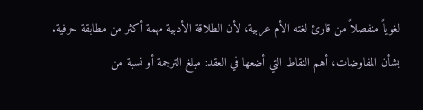لغوياً منفصلاً من قارئ لغته الأم عربية، لأن الطلاقة الأدبية مهمة أكثر من مطابقة حرفية.
بشأن المفاوضات، أهم النقاط التي أضعها في العقد: مبلغ الترجمة أو نسبة من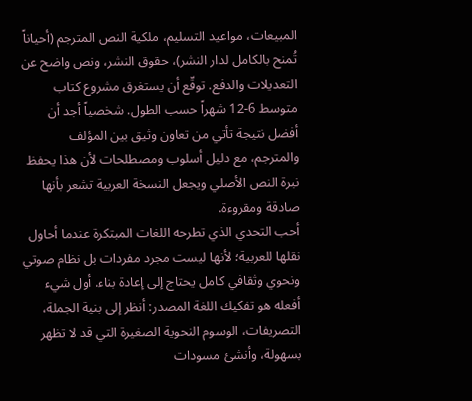المبيعات، مواعيد التسليم، ملكية النص المترجم (أحياناً تُمنح بالكامل لدار النشر)، حقوق النشر، ونص واضح عن التعديلات والدفع. توقّع أن يستغرق مشروع كتاب متوسط 6-12 شهراً حسب الطول. شخصياً أجد أن أفضل نتيجة تأتي من تعاون وثيق بين المؤلف والمترجم، مع دليل أسلوب ومصطلحات لأن هذا يحفظ نبرة النص الأصلي ويجعل النسخة العربية تشعر بأنها صادقة ومقروءة.
أحب التحدي الذي تطرحه اللغات المبتكرة عندما أحاول نقلها للعربية؛ لأنها ليست مجرد مفردات بل نظام صوتي ونحوي وثقافي كامل يحتاج إلى إعادة بناء. أول شيء أفعله هو تفكيك اللغة المصدر: أنظر إلى بنية الجملة، التصريفات، الوسوم النحوية الصغيرة التي قد لا تظهر بسهولة، وأنشئ مسودات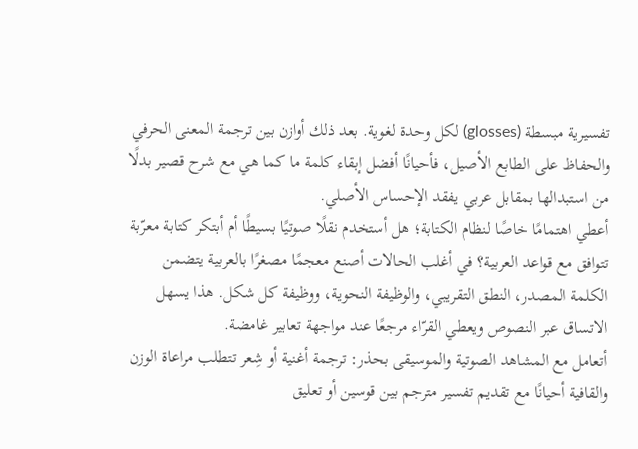تفسيرية مبسطة (glosses) لكل وحدة لغوية. بعد ذلك أوازن بين ترجمة المعنى الحرفي والحفاظ على الطابع الأصيل، فأحيانًا أفضل إبقاء كلمة ما كما هي مع شرح قصير بدلًا من استبدالها بمقابل عربي يفقد الإحساس الأصلي.
أعطي اهتمامًا خاصًا لنظام الكتابة؛ هل أستخدم نقلًا صوتيًا بسيطًا أم أبتكر كتابة معرّبة تتوافق مع قواعد العربية؟ في أغلب الحالات أصنع معجمًا مصغرًا بالعربية يتضمن الكلمة المصدر، النطق التقريبي، والوظيفة النحوية، ووظيفة كل شكل. هذا يسهل الاتساق عبر النصوص ويعطي القرّاء مرجعًا عند مواجهة تعابير غامضة.
أتعامل مع المشاهد الصوتية والموسيقى بحذر: ترجمة أغنية أو شِعر تتطلب مراعاة الوزن والقافية أحيانًا مع تقديم تفسير مترجم بين قوسين أو تعليق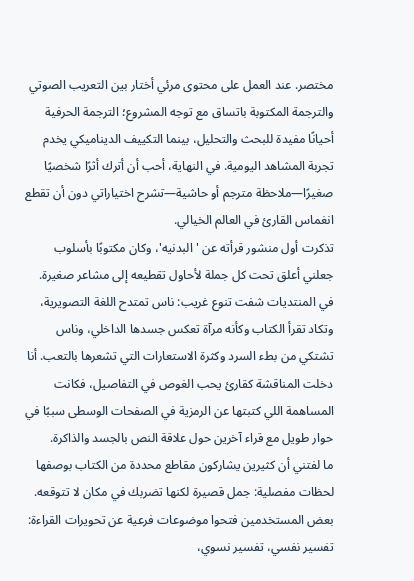مختصر. عند العمل على محتوى مرئي أختار بين التعريب الصوتي والترجمة المكتوبة باتساق مع توجه المشروع؛ الترجمة الحرفية أحيانًا مفيدة للبحث والتحليل، بينما التكييف الديناميكي يخدم تجربة المشاهد اليومية. في النهاية، أحب أن أترك أثرًا شخصيًا صغيرًا—ملاحظة مترجم أو حاشية—تشرح اختياراتي دون أن تقطع انغماس القارئ في العالم الخيالي.
تذكرت أول منشور قرأته عن 'البدنيه'، وكان مكتوبًا بأسلوب جعلني أعلق تحت كل جملة لأحاول تقطيعه إلى مشاعر صغيرة. في المنتديات شفت تنوع غريب: ناس تمتدح اللغة التصويرية، وتكاد تقرأ الكتاب وكأنه مرآة تعكس جسدها الداخلي، وناس تشتكي من بطء السرد وكثرة الاستعارات التي تشعرها بالتعب. أنا دخلت المناقشة كقارئ يحب الغوص في التفاصيل، فكانت المساهمة اللي كتبتها عن الرمزية في الصفحات الوسطى سببًا في حوار طويل مع قراء آخرين حول علاقة النص بالجسد والذاكرة.
ما لفتني أن كثيرين يشاركون مقاطع محددة من الكتاب بوصفها لحظات مفصلية: جمل قصيرة لكنها تضربك في مكان لا تتوقعه. بعض المستخدمين فتحوا موضوعات فرعية عن تحويرات القراءة: تفسير نفسي، تفسير نسوي،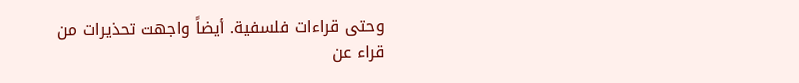وحتى قراءات فلسفية. أيضاً واجهت تحذيرات من قراء عن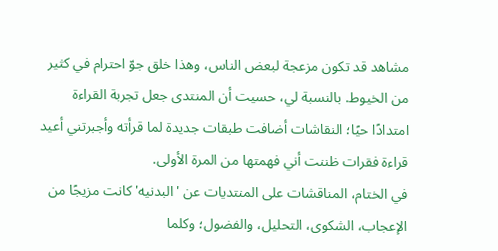مشاهد قد تكون مزعجة لبعض الناس، وهذا خلق جوّ احترام في كثير من الخيوط. بالنسبة لي، حسيت أن المنتدى جعل تجربة القراءة امتدادًا حيًا؛ النقاشات أضافت طبقات جديدة لما قرأته وأجبرتني أعيد قراءة فقرات ظننت أني فهمتها من المرة الأولى.
في الختام، المناقشات على المنتديات عن 'البدنيه' كانت مزيجًا من الإعجاب، الشكوى، التحليل، والفضول؛ وكلما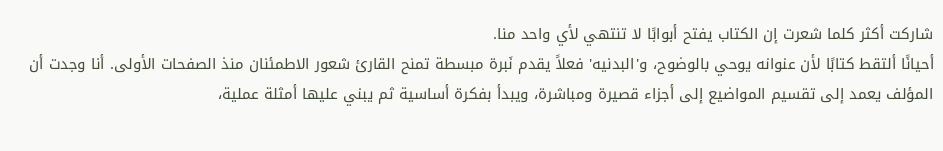شاركت أكثر كلما شعرت إن الكتاب يفتح أبوابًا لا تنتهي لأي واحد منا.
أحيانًا ألتقط كتابًا لأن عنوانه يوحي بالوضوح، و'البدنيه' فعلاً يقدم نَبرة مبسطة تمنح القارئ شعور الاطمئنان منذ الصفحات الأولى. أنا وجدت أن المؤلف يعمد إلى تقسيم المواضيع إلى أجزاء قصيرة ومباشرة، ويبدأ بفكرة أساسية ثم يبني عليها أمثلة عملية،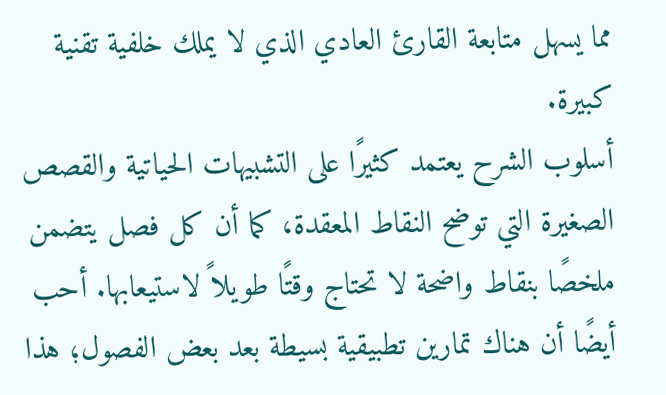مما يسهل متابعة القارئ العادي الذي لا يملك خلفية تقنية كبيرة.
أسلوب الشرح يعتمد كثيرًا على التشبيهات الحياتية والقصص الصغيرة التي توضح النقاط المعقدة، كما أن كل فصل يتضمن ملخصًا بنقاط واضحة لا تحتاج وقتًا طويلاً لاستيعابها. أحب أيضًا أن هناك تمارين تطبيقية بسيطة بعد بعض الفصول؛ هذا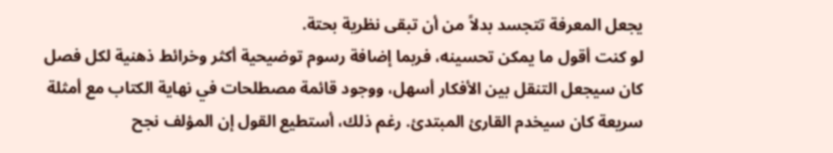يجعل المعرفة تتجسد بدلاً من أن تبقى نظرية بحتة.
لو كنت أقول ما يمكن تحسينه، فربما إضافة رسوم توضيحية أكثر وخرائط ذهنية لكل فصل كان سيجعل التنقل بين الأفكار أسهل، ووجود قائمة مصطلحات في نهاية الكتاب مع أمثلة سريعة كان سيخدم القارئ المبتدئ. رغم ذلك، أستطيع القول إن المؤلف نجح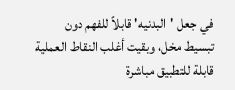في جعل 'البدنيه' قابلاً للفهم دون تبسيط مخل، وبقيت أغلب النقاط العملية قابلة للتطبيق مباشرة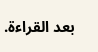بعد القراءة.